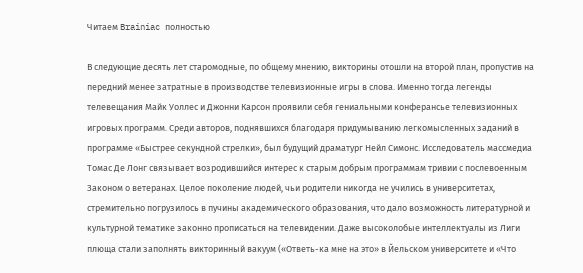Читаем Brainiac полностью

В следующие десять лет старомодные, по общему мнению, викторины отошли на второй план, пропустив на передний менее затратные в производстве телевизионные игры в слова. Именно тогда легенды телевещания Майк Уоллес и Джонни Карсон проявили себя гениальными конферансье телевизионных игровых программ. Среди авторов, поднявшихся благодаря придумыванию легкомысленных заданий в программе «Быстрее секундной стрелки», был будущий драматург Нейл Симонс. Исследователь массмедиа Томас Де Лонг связывает возродившийся интерес к старым добрым программам тривии с послевоенным Законом о ветеранах. Целое поколение людей, чьи родители никогда не учились в университетах, стремительно погрузилось в пучины академического образования, что дало возможность литературной и культурной тематике законно прописаться на телевидении. Даже высоколобые интеллектуалы из Лиги плюща стали заполнять викторинный вакуум («Ответь-ка мне на это» в Йельском университете и «Что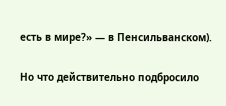есть в мире?» — в Пенсильванском).

Но что действительно подбросило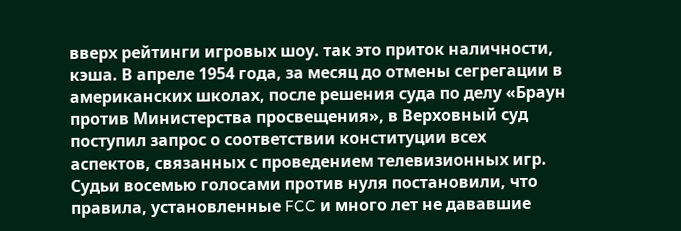вверх рейтинги игровых шоу. так это приток наличности, кэша. В апреле 1954 года, за месяц до отмены сегрегации в американских школах, после решения суда по делу «Браун против Министерства просвещения», в Верховный суд поступил запрос о соответствии конституции всех аспектов, связанных с проведением телевизионных игр. Судьи восемью голосами против нуля постановили, что правила, установленные FCC и много лет не дававшие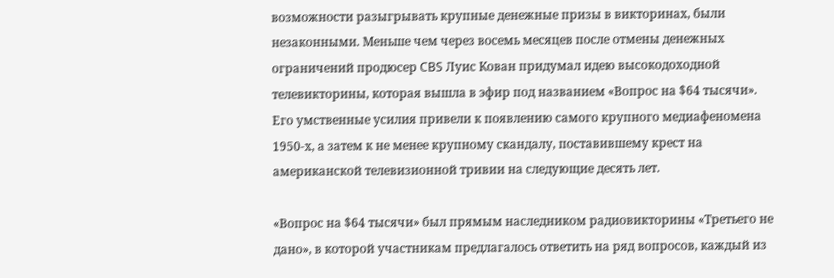возможности разыгрывать крупные денежные призы в викторинах, были незаконными. Меньше чем через восемь месяцев после отмены денежных ограничений продюсер CBS Луис Кован придумал идею высокодоходной телевикторины, которая вышла в эфир под названием «Вопрос на $64 тысячи». Его умственные усилия привели к появлению самого крупного медиафеномена 1950-х, а затем к не менее крупному скандалу, поставившему крест на американской телевизионной тривии на следующие десять лет.

«Вопрос на $64 тысячи» был прямым наследником радиовикторины «Третьего не дано», в которой участникам предлагалось ответить на ряд вопросов, каждый из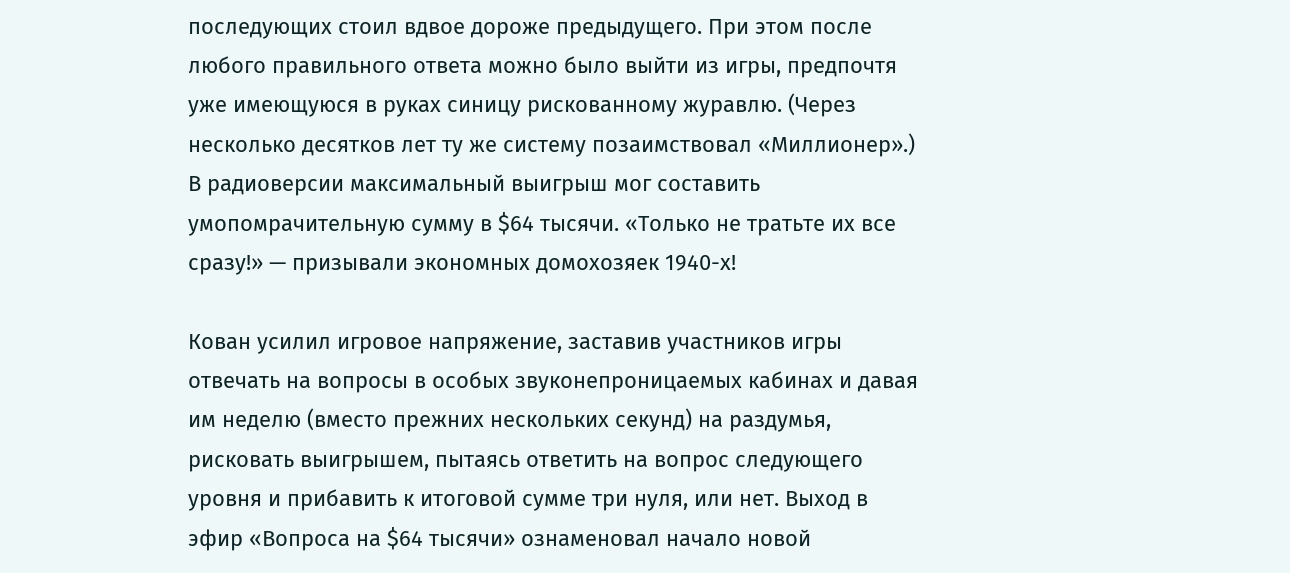последующих стоил вдвое дороже предыдущего. При этом после любого правильного ответа можно было выйти из игры, предпочтя уже имеющуюся в руках синицу рискованному журавлю. (Через несколько десятков лет ту же систему позаимствовал «Миллионер».) В радиоверсии максимальный выигрыш мог составить умопомрачительную сумму в $64 тысячи. «Только не тратьте их все сразу!» — призывали экономных домохозяек 1940-х!

Кован усилил игровое напряжение, заставив участников игры отвечать на вопросы в особых звуконепроницаемых кабинах и давая им неделю (вместо прежних нескольких секунд) на раздумья, рисковать выигрышем, пытаясь ответить на вопрос следующего уровня и прибавить к итоговой сумме три нуля, или нет. Выход в эфир «Вопроса на $64 тысячи» ознаменовал начало новой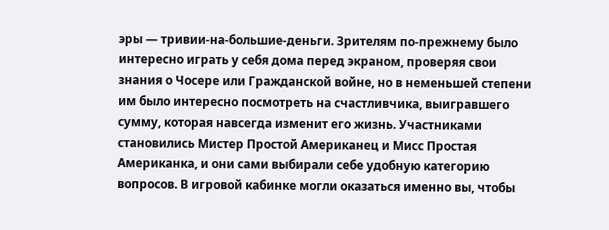эры — тривии-на-большие-деньги. Зрителям по-прежнему было интересно играть у себя дома перед экраном, проверяя свои знания о Чосере или Гражданской войне, но в неменьшей степени им было интересно посмотреть на счастливчика, выигравшего сумму, которая навсегда изменит его жизнь. Участниками становились Мистер Простой Американец и Мисс Простая Американка, и они сами выбирали себе удобную категорию вопросов. В игровой кабинке могли оказаться именно вы, чтобы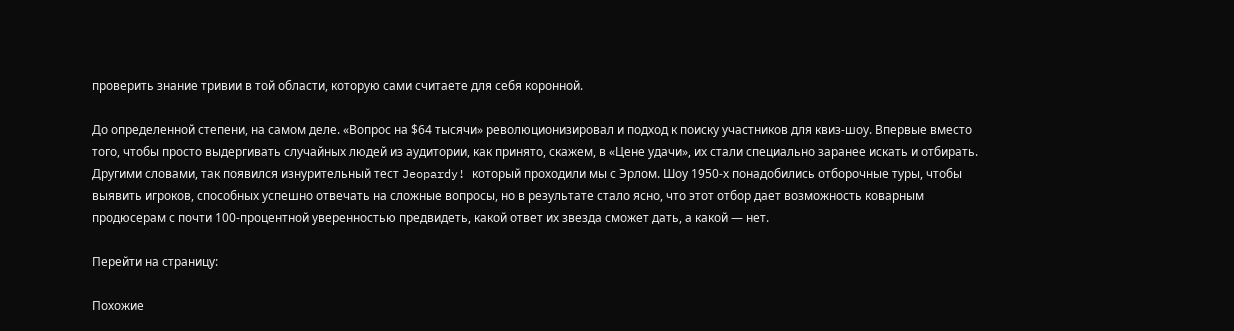проверить знание тривии в той области, которую сами считаете для себя коронной.

До определенной степени, на самом деле. «Вопрос на $64 тысячи» революционизировал и подход к поиску участников для квиз-шоу. Впервые вместо того, чтобы просто выдергивать случайных людей из аудитории, как принято, скажем, в «Цене удачи», их стали специально заранее искать и отбирать. Другими словами, так появился изнурительный тест Jeopardy! который проходили мы с Эрлом. Шоу 1950-х понадобились отборочные туры, чтобы выявить игроков, способных успешно отвечать на сложные вопросы, но в результате стало ясно, что этот отбор дает возможность коварным продюсерам с почти 100-процентной уверенностью предвидеть, какой ответ их звезда сможет дать, а какой — нет.

Перейти на страницу:

Похожие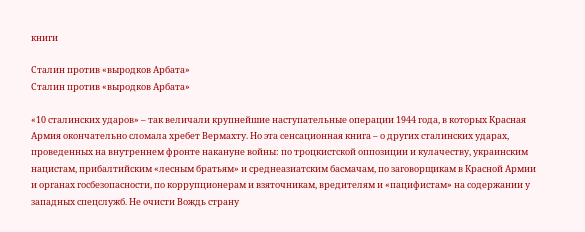книги

Сталин против «выродков Арбата»
Сталин против «выродков Арбата»

«10 сталинских ударов» – так величали крупнейшие наступательные операции 1944 года, в которых Красная Армия окончательно сломала хребет Вермахту. Но эта сенсационная книга – о других сталинских ударах, проведенных на внутреннем фронте накануне войны: по троцкистской оппозиции и кулачеству, украинским нацистам, прибалтийским «лесным братьям» и среднеазиатским басмачам, по заговорщикам в Красной Армии и органах госбезопасности, по коррупционерам и взяточникам, вредителям и «пацифистам» на содержании у западных спецслужб. Не очисти Вождь страну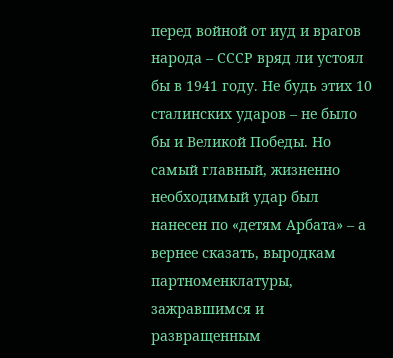перед войной от иуд и врагов народа – СССР вряд ли устоял бы в 1941 году. Не будь этих 10 сталинских ударов – не было бы и Великой Победы. Но самый главный, жизненно необходимый удар был нанесен по «детям Арбата» – а вернее сказать, выродкам партноменклатуры, зажравшимся и развращенным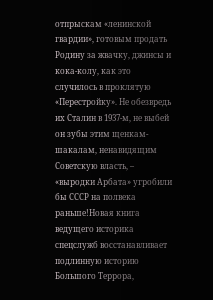отпрыскам «ленинской гвардии», готовым продать Родину за жвачку, джинсы и кока-колу, как это случилось в проклятую «Перестройку». Не обезвредь их Сталин в 1937-м, не выбей он зубы этим щенкам-шакалам, ненавидящим Советскую власть, – «выродки Арбата» угробили бы СССР на полвека раньше!Новая книга ведущего историка спецслужб восстанавливает подлинную историю Большого Террора,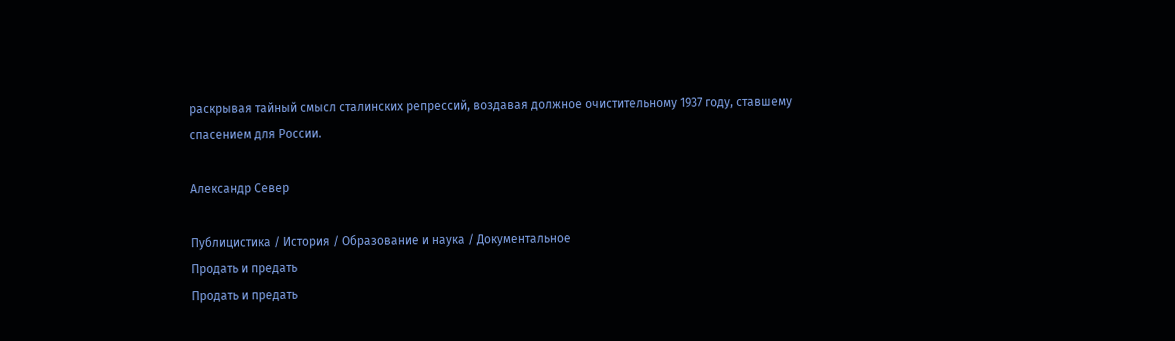раскрывая тайный смысл сталинских репрессий, воздавая должное очистительному 1937 году, ставшему спасением для России.

Александр Север

Публицистика / История / Образование и наука / Документальное
Продать и предать
Продать и предать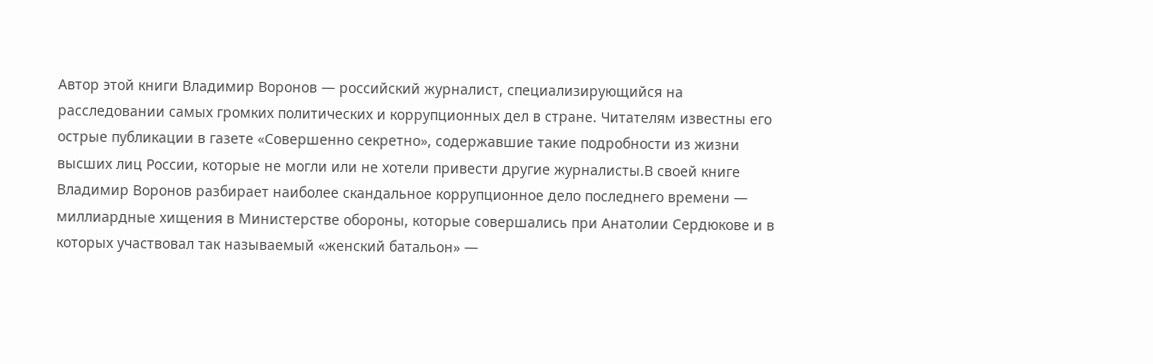Автор этой книги Владимир Воронов — российский журналист, специализирующийся на расследовании самых громких политических и коррупционных дел в стране. Читателям известны его острые публикации в газете «Совершенно секретно», содержавшие такие подробности из жизни высших лиц России, которые не могли или не хотели привести другие журналисты.В своей книге Владимир Воронов разбирает наиболее скандальное коррупционное дело последнего времени — миллиардные хищения в Министерстве обороны, которые совершались при Анатолии Сердюкове и в которых участвовал так называемый «женский батальон» —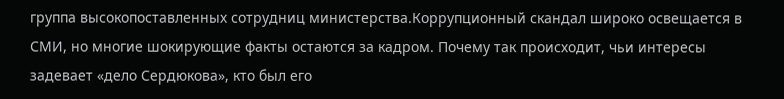группа высокопоставленных сотрудниц министерства.Коррупционный скандал широко освещается в СМИ, но многие шокирующие факты остаются за кадром. Почему так происходит, чьи интересы задевает «дело Сердюкова», кто был его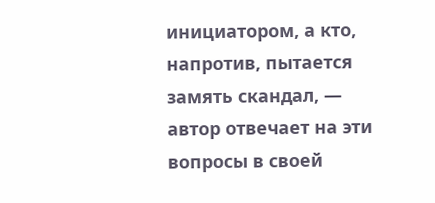инициатором, а кто, напротив, пытается замять скандал, — автор отвечает на эти вопросы в своей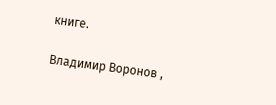книге.

Владимир Воронов ,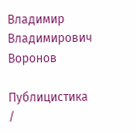Владимир Владимирович Воронов

Публицистика /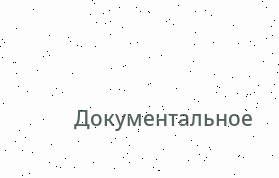Документальное